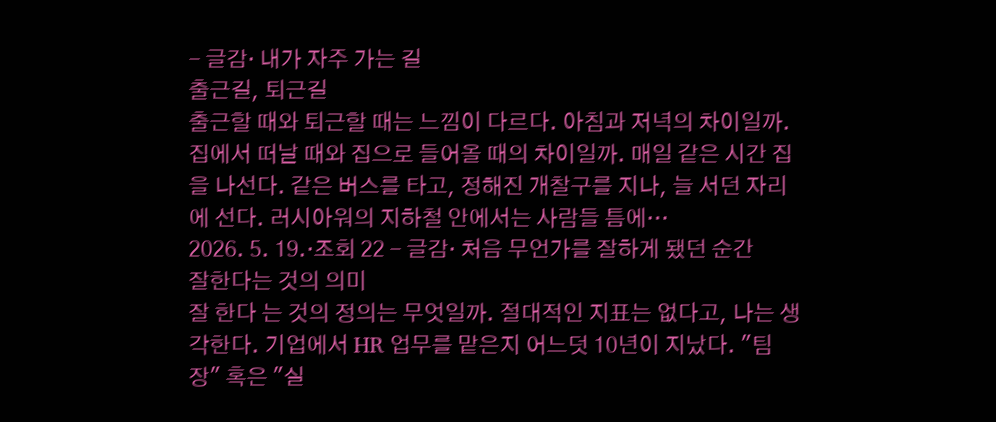- 글감· 내가 자주 가는 길
출근길, 퇴근길
출근할 때와 퇴근할 때는 느낌이 다르다. 아침과 저녁의 차이일까. 집에서 떠날 때와 집으로 들어올 때의 차이일까. 매일 같은 시간 집을 나선다. 같은 버스를 타고, 정해진 개찰구를 지나, 늘 서던 자리에 선다. 러시아워의 지하철 안에서는 사람들 틈에…
2026. 5. 19.·조회 22 - 글감· 처음 무언가를 잘하게 됐던 순간
잘한다는 것의 의미
잘 한다 는 것의 정의는 무엇일까. 절대적인 지표는 없다고, 나는 생각한다. 기업에서 HR 업무를 맡은지 어느덧 10년이 지났다. "팀장" 혹은 "실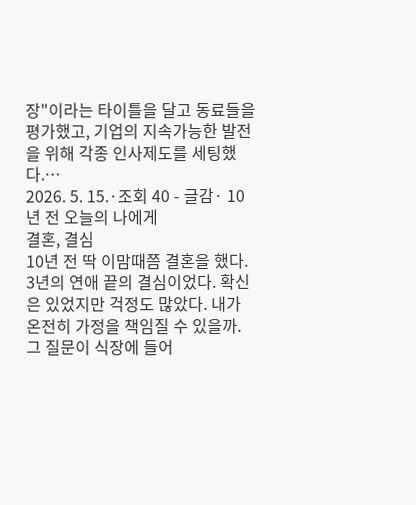장"이라는 타이틀을 달고 동료들을 평가했고, 기업의 지속가능한 발전을 위해 각종 인사제도를 세팅했다.…
2026. 5. 15.·조회 40 - 글감· 10년 전 오늘의 나에게
결혼, 결심
10년 전 딱 이맘때쯤 결혼을 했다. 3년의 연애 끝의 결심이었다. 확신은 있었지만 걱정도 많았다. 내가 온전히 가정을 책임질 수 있을까. 그 질문이 식장에 들어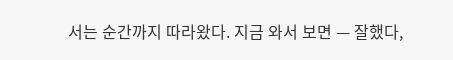서는 순간까지 따라왔다. 지금 와서 보면 — 잘했다,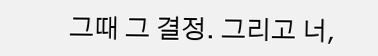그때 그 결정. 그리고 너,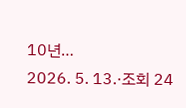10년…
2026. 5. 13.·조회 24